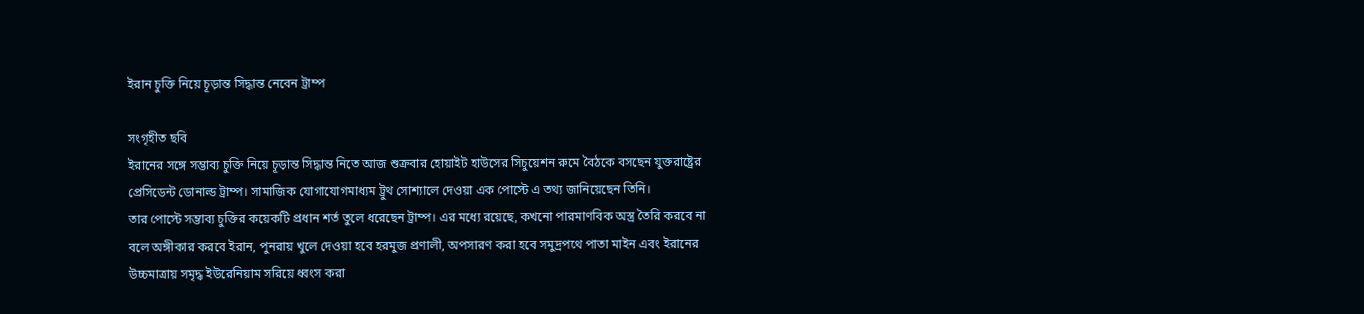ইরান চুক্তি নিয়ে চূড়ান্ত সিদ্ধান্ত নেবেন ট্রাম্প

সংগৃহীত ছবি
ইরানের সঙ্গে সম্ভাব্য চুক্তি নিয়ে চূড়ান্ত সিদ্ধান্ত নিতে আজ শুক্রবার হোয়াইট হাউসের সিচুয়েশন রুমে বৈঠকে বসছেন যুক্তরাষ্ট্রের প্রেসিডেন্ট ডোনাল্ড ট্রাম্প। সামাজিক যোগাযোগমাধ্যম ট্রুথ সোশ্যালে দেওয়া এক পোস্টে এ তথ্য জানিয়েছেন তিনি।
তার পোস্টে সম্ভাব্য চুক্তির কয়েকটি প্রধান শর্ত তুলে ধরেছেন ট্রাম্প। এর মধ্যে রয়েছে, কখনো পারমাণবিক অস্ত্র তৈরি করবে না বলে অঙ্গীকার করবে ইরান, পুনরায় খুলে দেওয়া হবে হরমুজ প্রণালী, অপসারণ করা হবে সমুদ্রপথে পাতা মাইন এবং ইরানের উচ্চমাত্রায় সমৃদ্ধ ইউরেনিয়াম সরিয়ে ধ্বংস করা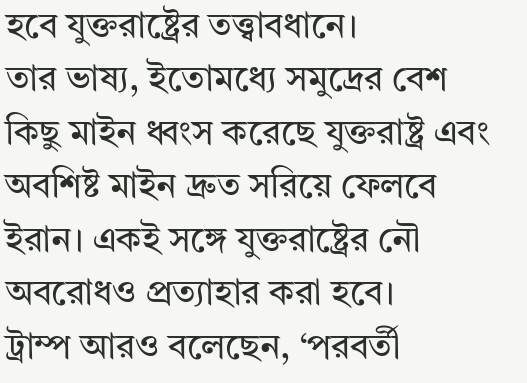হবে যুক্তরাষ্ট্রের তত্ত্বাবধানে।
তার ভাষ্য, ইতোমধ্যে সমুদ্রের বেশ কিছু মাইন ধ্বংস করেছে যুক্তরাষ্ট্র এবং অবশিষ্ট মাইন দ্রুত সরিয়ে ফেলবে ইরান। একই সঙ্গে যুক্তরাষ্ট্রের নৌ অবরোধও প্রত্যাহার করা হবে।
ট্রাম্প আরও বলেছেন, ‘পরবর্তী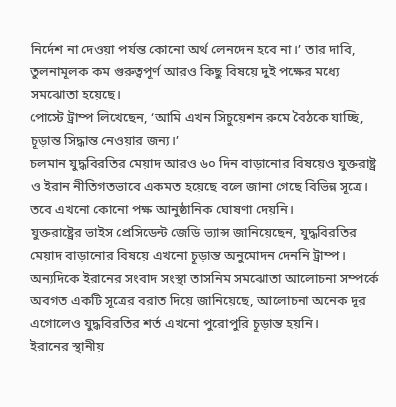নির্দেশ না দেওয়া পর্যন্ত কোনো অর্থ লেনদেন হবে না।’ তার দাবি, তুলনামূলক কম গুরুত্বপূর্ণ আরও কিছু বিষয়ে দুই পক্ষের মধ্যে সমঝোতা হয়েছে।
পোস্টে ট্রাম্প লিখেছেন, ‘আমি এখন সিচুয়েশন রুমে বৈঠকে যাচ্ছি, চূড়ান্ত সিদ্ধান্ত নেওয়ার জন্য।’
চলমান যুদ্ধবিরতির মেয়াদ আরও ৬০ দিন বাড়ানোর বিষয়েও যুক্তরাষ্ট্র ও ইরান নীতিগতভাবে একমত হয়েছে বলে জানা গেছে বিভিন্ন সূত্রে। তবে এখনো কোনো পক্ষ আনুষ্ঠানিক ঘোষণা দেয়নি।
যুক্তরাষ্ট্রের ভাইস প্রেসিডেন্ট জেডি ভ্যান্স জানিয়েছেন, যুদ্ধবিরতির মেয়াদ বাড়ানোর বিষয়ে এখনো চূড়ান্ত অনুমোদন দেননি ট্রাম্প।
অন্যদিকে ইরানের সংবাদ সংস্থা তাসনিম সমঝোতা আলোচনা সম্পর্কে অবগত একটি সূত্রের বরাত দিয়ে জানিয়েছে, আলোচনা অনেক দূর এগোলেও যুদ্ধবিরতির শর্ত এখনো পুরোপুরি চূড়ান্ত হয়নি।
ইরানের স্থানীয়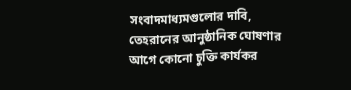সংবাদমাধ্যমগুলোর দাবি, তেহরানের আনুষ্ঠানিক ঘোষণার আগে কোনো চুক্তি কার্যকর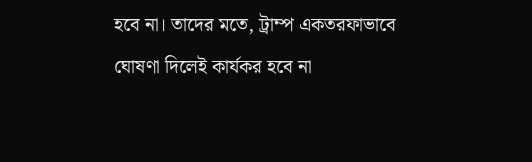হবে না। তাদের মতে, ট্রাম্প একতরফাভাবে ঘোষণা দিলেই কার্যকর হবে না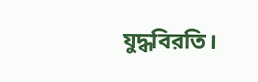যুদ্ধবিরতি।